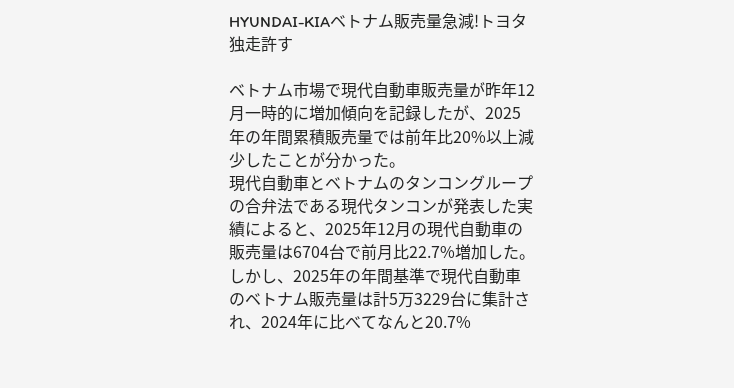HYUNDAI-KIAベトナム販売量急減!トヨタ独走許す

ベトナム市場で現代自動車販売量が昨年12月一時的に増加傾向を記録したが、2025年の年間累積販売量では前年比20%以上減少したことが分かった。
現代自動車とベトナムのタンコングループの合弁法である現代タンコンが発表した実績によると、2025年12月の現代自動車の販売量は6704台で前月比22.7%増加した。しかし、2025年の年間基準で現代自動車のベトナム販売量は計5万3229台に集計され、2024年に比べてなんと20.7%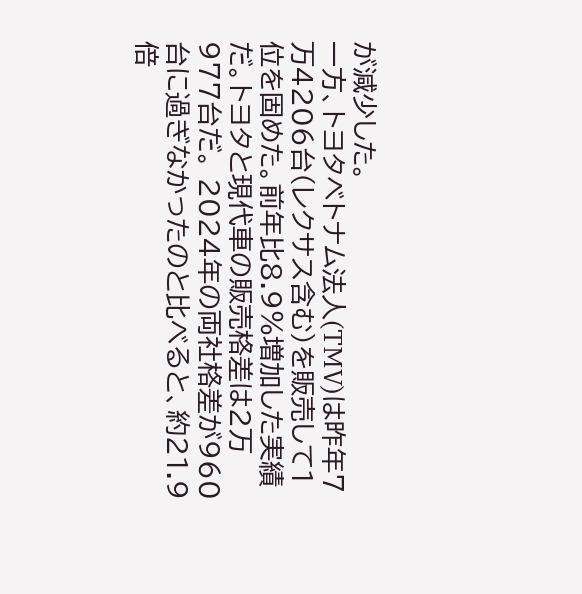が減少した。
一方、トヨタベトナム法人(TMV)は昨年7万4206台(レクサス含む)を販売して1位を固めた。前年比8.9%増加した実績だ。トヨタと現代車の販売格差は2万977台だ。 2024年の両社格差が960台に過ぎなかったのと比べると、約21.9倍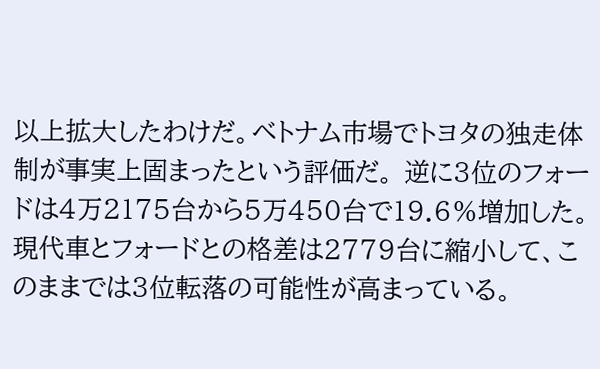以上拡大したわけだ。ベトナム市場でトヨタの独走体制が事実上固まったという評価だ。 逆に3位のフォードは4万2175台から5万450台で19.6%増加した。現代車とフォードとの格差は2779台に縮小して、このままでは3位転落の可能性が高まっている。